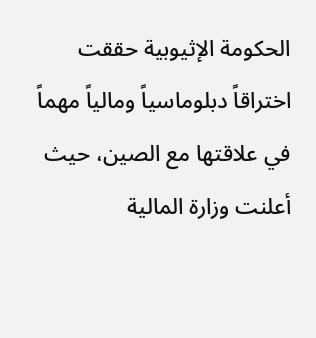الحكومة الإثيوبية حققت اختراقاً دبلوماسياً ومالياً مهماً في علاقتها مع الصين، حيث أعلنت وزارة المالية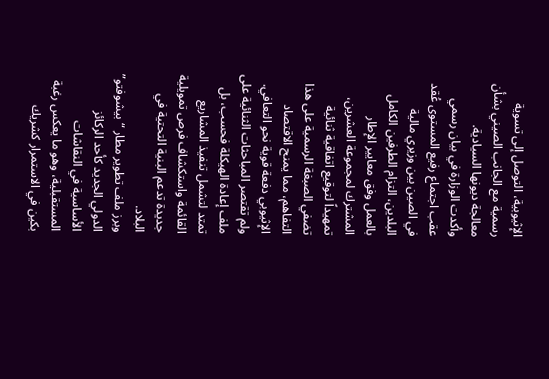الإثيوبية، التوصل إلى تسوية رسمية مع الجانب الصيني بشأن معالجة ديونها السيادية.
وأكدت الوزارة في بيان رسمي عقب اجتماع رفيع المستوى عُقد في الصين بين وزيري مالية البلدين، التزام الطرفين الكامل بالعمل وفق معايير الإطار المشترك لمجموعة العشرين، تمهيداً لتوقيع اتفاقية ثنائية تضفي الصبغة الرسمية على هذا التفاهم، مما يمنح الاقتصاد الإثيوبي دفعة قوية نحو التعافي.
ولم تقتصر المباحثات الثنائية على ملف إعادة الهيكلة فحسب، بل تمتد لتشمل تنفيذ المشاريع القائمة واستكشاف فرص تمويلية جديدة تدعم البنية التحتية في البلاد.
وبرز ملف تطوير مطار “بيشوفتو” الدولي الجديد كأحد الركائز الأساسية في النقاشات المستقبلية، وهو ما يعكس رغبة بكين في الاستمرار كشريك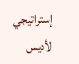إستراتيجي لأديس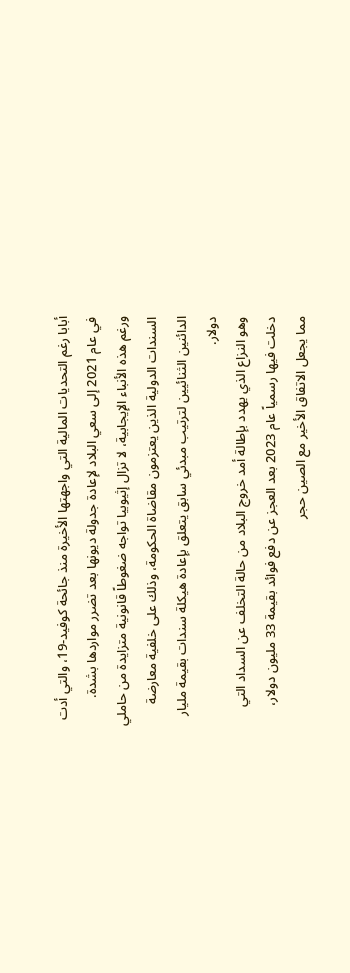أبابا رغم التحديات المالية التي واجهتها الأخيرة منذ جائحة كوفيد-19، والتي أدت في عام 2021 إلى سعي البلاد لإعادة جدولة ديونها بعد تضرر مواردها بشدة.
ورغم هذه الأنباء الإيجابية، لا تزال إثيوبيا تواجه ضغوطاً قانونية متزايدة من حاملي السندات الدولية الذين يعتزمون مقاضاة الحكومة، وذلك على خلفية معارضة الدائنين الثنائيين لترتيب مبدئي سابق يتعلق بإعادة هيكلة سندات بقيمة مليار دولار.
وهو النزاع الذي يهدد بإطالة أمد خروج البلاد من حالة التخلف عن السداد التي دخلت فيها رسمياً عام 2023 بعد العجز عن دفع فوائد بقيمة 33 مليون دولار، مما يجعل الاتفاق الأخير مع الصين حجر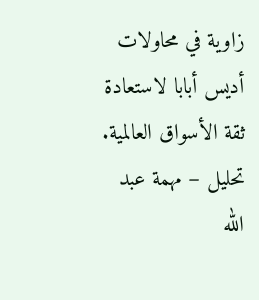زاوية في محاولات أديس أبابا لاستعادة ثقة الأسواق العالمية.
تحليل – مهمة عبد الله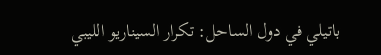باتيلي في دول الساحل: تكرار السيناريو الليبي